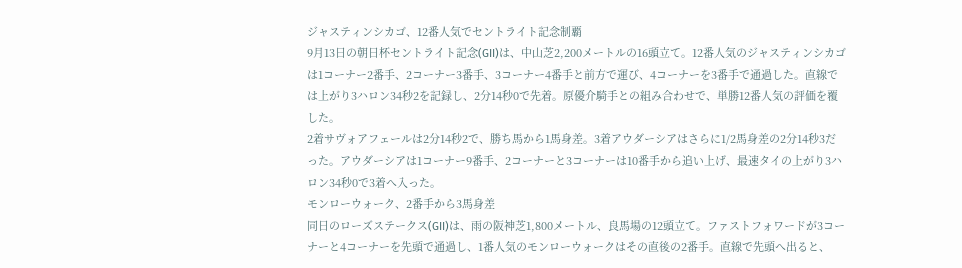ジャスティンシカゴ、12番人気でセントライト記念制覇
9月13日の朝日杯セントライト記念(GII)は、中山芝2,200メートルの16頭立て。12番人気のジャスティンシカゴは1コーナー2番手、2コーナー3番手、3コーナー4番手と前方で運び、4コーナーを3番手で通過した。直線では上がり3ハロン34秒2を記録し、2分14秒0で先着。原優介騎手との組み合わせで、単勝12番人気の評価を覆した。
2着サヴォアフェールは2分14秒2で、勝ち馬から1馬身差。3着アウダーシアはさらに1/2馬身差の2分14秒3だった。アウダーシアは1コーナー9番手、2コーナーと3コーナーは10番手から追い上げ、最速タイの上がり3ハロン34秒0で3着へ入った。
モンローウォーク、2番手から3馬身差
同日のローズステークス(GII)は、雨の阪神芝1,800メートル、良馬場の12頭立て。ファストフォワードが3コーナーと4コーナーを先頭で通過し、1番人気のモンローウォークはその直後の2番手。直線で先頭へ出ると、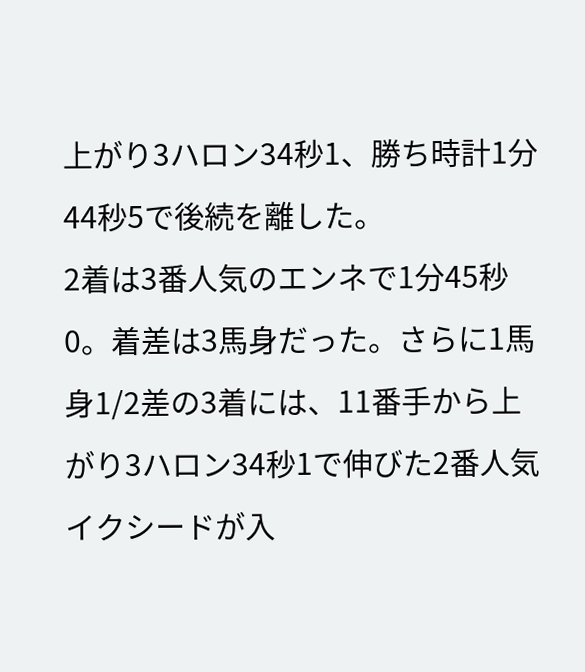上がり3ハロン34秒1、勝ち時計1分44秒5で後続を離した。
2着は3番人気のエンネで1分45秒0。着差は3馬身だった。さらに1馬身1/2差の3着には、11番手から上がり3ハロン34秒1で伸びた2番人気イクシードが入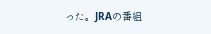った。JRAの番組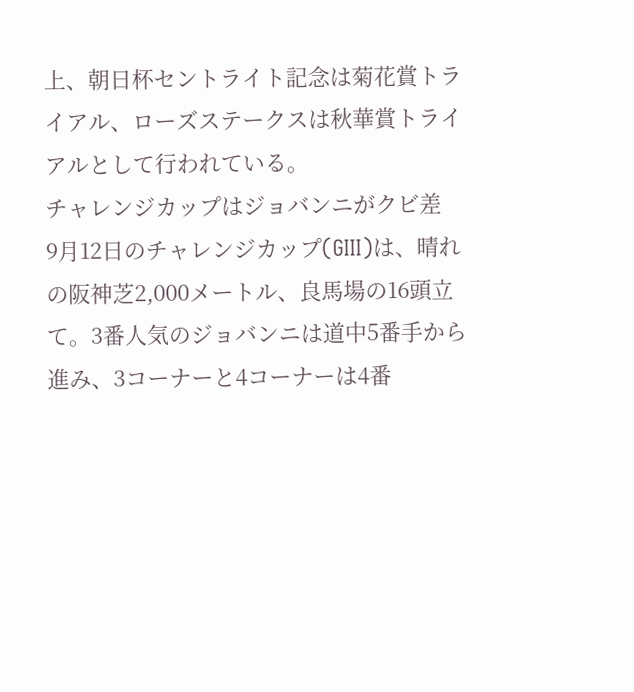上、朝日杯セントライト記念は菊花賞トライアル、ローズステークスは秋華賞トライアルとして行われている。
チャレンジカップはジョバンニがクビ差
9月12日のチャレンジカップ(GIII)は、晴れの阪神芝2,000メートル、良馬場の16頭立て。3番人気のジョバンニは道中5番手から進み、3コーナーと4コーナーは4番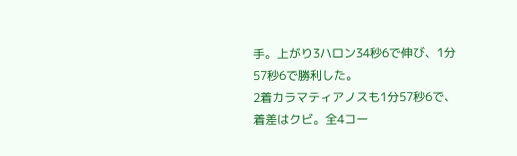手。上がり3ハロン34秒6で伸び、1分57秒6で勝利した。
2着カラマティアノスも1分57秒6で、着差はクビ。全4コー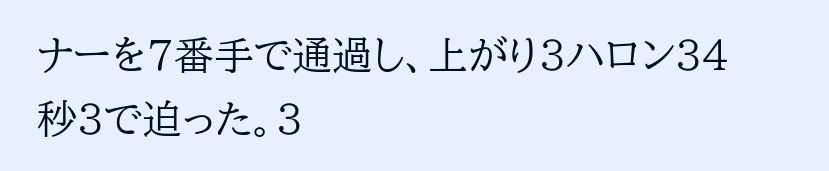ナーを7番手で通過し、上がり3ハロン34秒3で迫った。3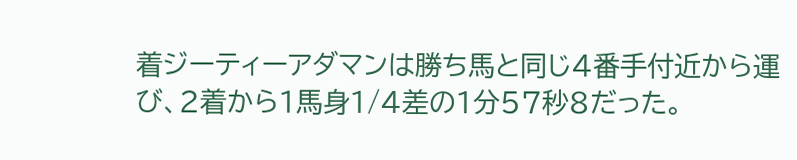着ジーティーアダマンは勝ち馬と同じ4番手付近から運び、2着から1馬身1/4差の1分57秒8だった。